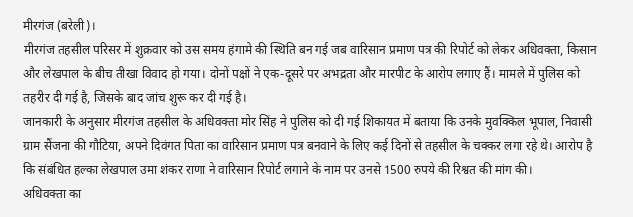मीरगंज (बरेली)।
मीरगंज तहसील परिसर में शुक्रवार को उस समय हंगामे की स्थिति बन गई जब वारिसान प्रमाण पत्र की रिपोर्ट को लेकर अधिवक्ता, किसान और लेखपाल के बीच तीखा विवाद हो गया। दोनों पक्षों ने एक-दूसरे पर अभद्रता और मारपीट के आरोप लगाए हैं। मामले में पुलिस को तहरीर दी गई है, जिसके बाद जांच शुरू कर दी गई है।
जानकारी के अनुसार मीरगंज तहसील के अधिवक्ता मोर सिंह ने पुलिस को दी गई शिकायत में बताया कि उनके मुवक्किल भूपाल, निवासी ग्राम सैंजना की गौटिया, अपने दिवंगत पिता का वारिसान प्रमाण पत्र बनवाने के लिए कई दिनों से तहसील के चक्कर लगा रहे थे। आरोप है कि संबंधित हल्का लेखपाल उमा शंकर राणा ने वारिसान रिपोर्ट लगाने के नाम पर उनसे 1500 रुपये की रिश्वत की मांग की।
अधिवक्ता का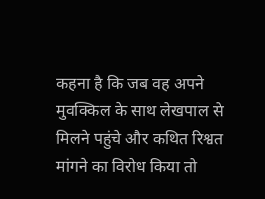कहना है कि जब वह अपने मुवक्किल के साथ लेखपाल से मिलने पहुंचे और कथित रिश्वत मांगने का विरोध किया तो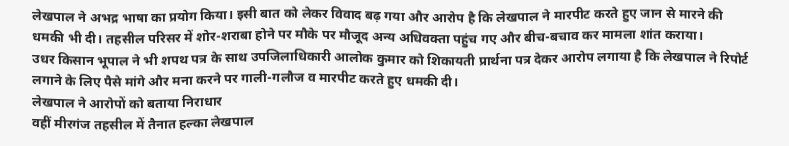लेखपाल ने अभद्र भाषा का प्रयोग किया। इसी बात को लेकर विवाद बढ़ गया और आरोप है कि लेखपाल ने मारपीट करते हुए जान से मारने की धमकी भी दी। तहसील परिसर में शोर-शराबा होने पर मौके पर मौजूद अन्य अधिवक्ता पहुंच गए और बीच-बचाव कर मामला शांत कराया।
उधर किसान भूपाल ने भी शपथ पत्र के साथ उपजिलाधिकारी आलोक कुमार को शिकायती प्रार्थना पत्र देकर आरोप लगाया है कि लेखपाल ने रिपोर्ट लगाने के लिए पैसे मांगे और मना करने पर गाली-गलौज व मारपीट करते हुए धमकी दी।
लेखपाल ने आरोपों को बताया निराधार
वहीं मीरगंज तहसील में तैनात हल्का लेखपाल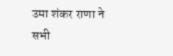उमा शंकर राणा ने सभी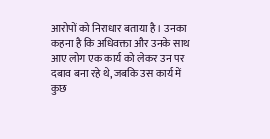आरोपों को निराधार बताया है। उनका कहना है कि अधिवक्ता और उनके साथ आए लोग एक कार्य को लेकर उन पर दबाव बना रहे थे, जबकि उस कार्य में कुछ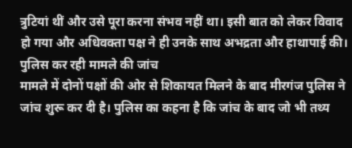त्रुटियां थीं और उसे पूरा करना संभव नहीं था। इसी बात को लेकर विवाद हो गया और अधिवक्ता पक्ष ने ही उनके साथ अभद्रता और हाथापाई की।
पुलिस कर रही मामले की जांच
मामले में दोनों पक्षों की ओर से शिकायत मिलने के बाद मीरगंज पुलिस ने जांच शुरू कर दी है। पुलिस का कहना है कि जांच के बाद जो भी तथ्य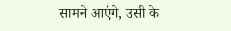सामने आएंगे, उसी के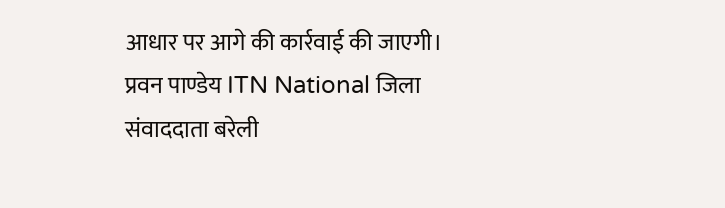आधार पर आगे की कार्रवाई की जाएगी।
प्रवन पाण्डेय ITN National जिला संवाददाता बरेली